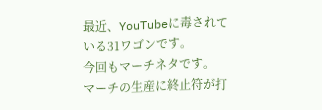最近、YouTubeに毒されている31ワゴンです。
今回もマーチネタです。
マーチの生産に終止符が打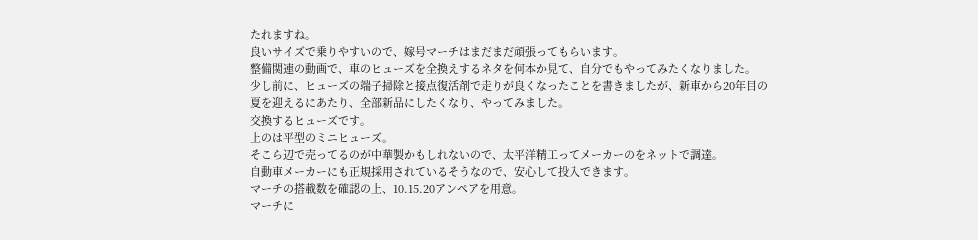たれますね。
良いサイズで乗りやすいので、嫁号マーチはまだまだ頑張ってもらいます。
整備関連の動画で、車のヒューズを全換えするネタを何本か見て、自分でもやってみたくなりました。
少し前に、ヒューズの端子掃除と接点復活剤で走りが良くなったことを書きましたが、新車から20年目の夏を迎えるにあたり、全部新品にしたくなり、やってみました。
交換するヒューズです。
上のは平型のミニヒューズ。
そこら辺で売ってるのが中華製かもしれないので、太平洋精工ってメーカーのをネットで調達。
自動車メーカーにも正規採用されているそうなので、安心して投入できます。
マーチの搭載数を確認の上、10.15.20アンペアを用意。
マーチに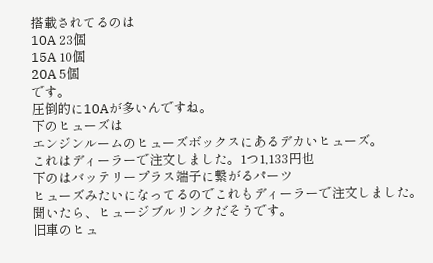搭載されてるのは
10A 23個
15A 10個
20A 5個
です。
圧倒的に10Aが多いんですね。
下のヒューズは
エンジンルームのヒューズボックスにあるデカいヒューズ。
これはディーラーで注文しました。1つ1,133円也
下のはバッテリープラス端子に繋がるパーツ
ヒューズみたいになってるのでこれもディーラーで注文しました。
聞いたら、ヒュージブルリンクだそうです。
旧車のヒュ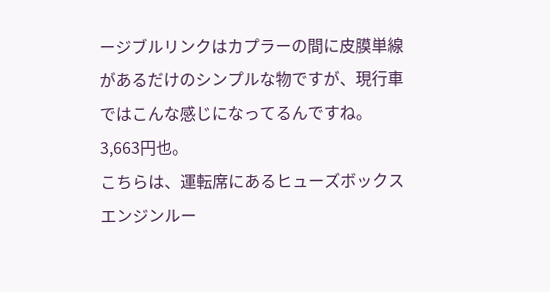ージブルリンクはカプラーの間に皮膜単線があるだけのシンプルな物ですが、現行車ではこんな感じになってるんですね。
3,663円也。
こちらは、運転席にあるヒューズボックス
エンジンルー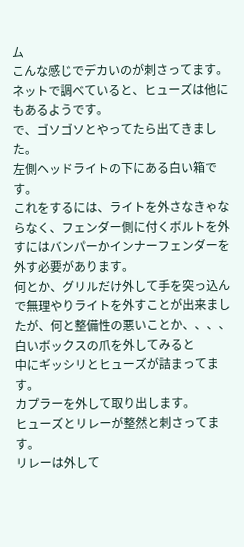ム
こんな感じでデカいのが刺さってます。
ネットで調べていると、ヒューズは他にもあるようです。
で、ゴソゴソとやってたら出てきました。
左側ヘッドライトの下にある白い箱です。
これをするには、ライトを外さなきゃならなく、フェンダー側に付くボルトを外すにはバンパーかインナーフェンダーを外す必要があります。
何とか、グリルだけ外して手を突っ込んで無理やりライトを外すことが出来ましたが、何と整備性の悪いことか、、、、
白いボックスの爪を外してみると
中にギッシリとヒューズが詰まってます。
カプラーを外して取り出します。
ヒューズとリレーが整然と刺さってます。
リレーは外して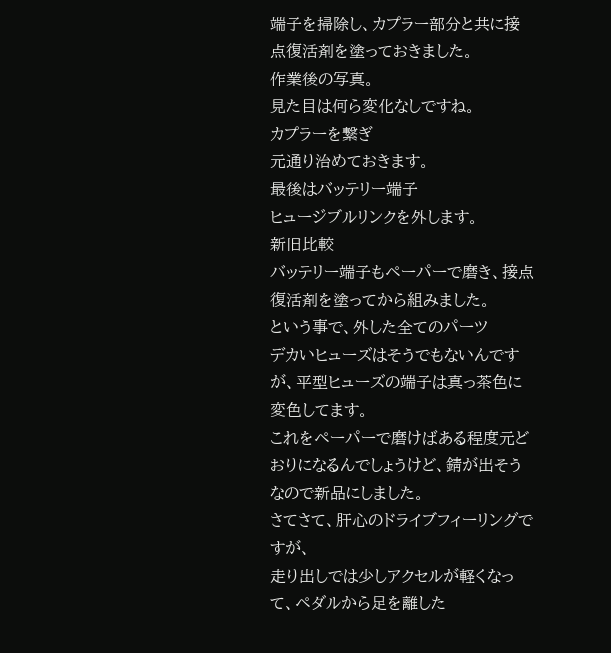端子を掃除し、カプラー部分と共に接点復活剤を塗っておきました。
作業後の写真。
見た目は何ら変化なしですね。
カプラーを繋ぎ
元通り治めておきます。
最後はバッテリー端子
ヒュージブルリンクを外します。
新旧比較
バッテリー端子もペーパーで磨き、接点復活剤を塗ってから組みました。
という事で、外した全てのパーツ
デカいヒューズはそうでもないんですが、平型ヒューズの端子は真っ茶色に変色してます。
これをペーパーで磨けばある程度元どおりになるんでしょうけど、錆が出そうなので新品にしました。
さてさて、肝心のドライブフィーリングですが、
走り出しでは少しアクセルが軽くなって、ペダルから足を離した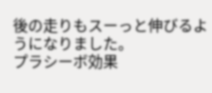後の走りもスーっと伸びるようになりました。
プラシーボ効果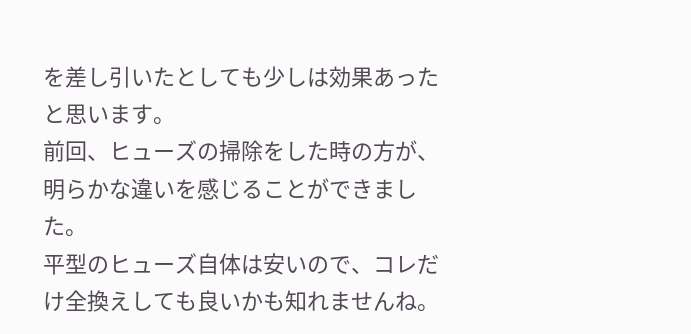を差し引いたとしても少しは効果あったと思います。
前回、ヒューズの掃除をした時の方が、明らかな違いを感じることができました。
平型のヒューズ自体は安いので、コレだけ全換えしても良いかも知れませんね。